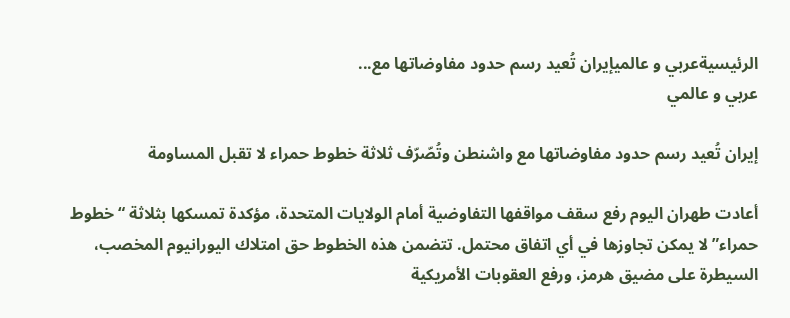الرئيسيةعربي و عالميإيران تُعيد رسم حدود مفاوضاتها مع...
عربي و عالمي

إيران تُعيد رسم حدود مفاوضاتها مع واشنطن وتُصّرّف ثلاثة خطوط حمراء لا تقبل المساومة

أعادت طهران اليوم رفع سقف مواقفها التفاوضية أمام الولايات المتحدة، مؤكدة تمسكها بثلاثة “خطوط حمراء” لا يمكن تجاوزها في أي اتفاق محتمل. تتضمن هذه الخطوط حق امتلاك اليورانيوم المخصب، السيطرة على مضيق هرمز، ورفع العقوبات الأمريكية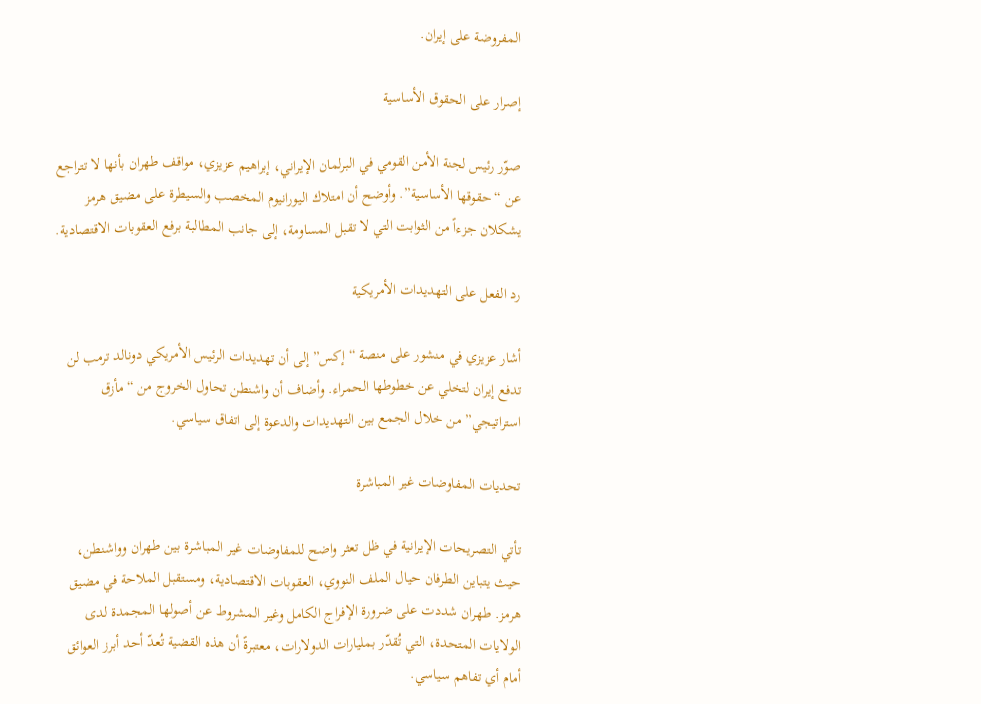المفروضة على إيران.

إصرار على الحقوق الأساسية

صوّر رئيس لجنة الأمن القومي في البرلمان الإيراني، إبراهيم عزيزي، مواقف طهران بأنها لا تتراجع عن “حقوقها الأساسية”. وأوضح أن امتلاك اليورانيوم المخصب والسيطرة على مضيق هرمز يشكلان جزءاً من الثوابت التي لا تقبل المساومة، إلى جانب المطالبة برفع العقوبات الاقتصادية.

رد الفعل على التهديدات الأمريكية

أشار عزيزي في منشور على منصة “إكس” إلى أن تهديدات الرئيس الأمريكي دونالد ترمب لن تدفع إيران لتخلي عن خطوطها الحمراء. وأضاف أن واشنطن تحاول الخروج من “مأزق استراتيجي” من خلال الجمع بين التهديدات والدعوة إلى اتفاق سياسي.

تحديات المفاوضات غير المباشرة

تأتي التصريحات الإيرانية في ظل تعثر واضح للمفاوضات غير المباشرة بين طهران وواشنطن، حيث يتباين الطرفان حيال الملف النووي، العقوبات الاقتصادية، ومستقبل الملاحة في مضيق هرمز. طهران شددت على ضرورة الإفراج الكامل وغير المشروط عن أصولها المجمدة لدى الولايات المتحدة، التي تُقدّر بمليارات الدولارات، معتبرةً أن هذه القضية تُعدّ أحد أبرز العوائق أمام أي تفاهم سياسي.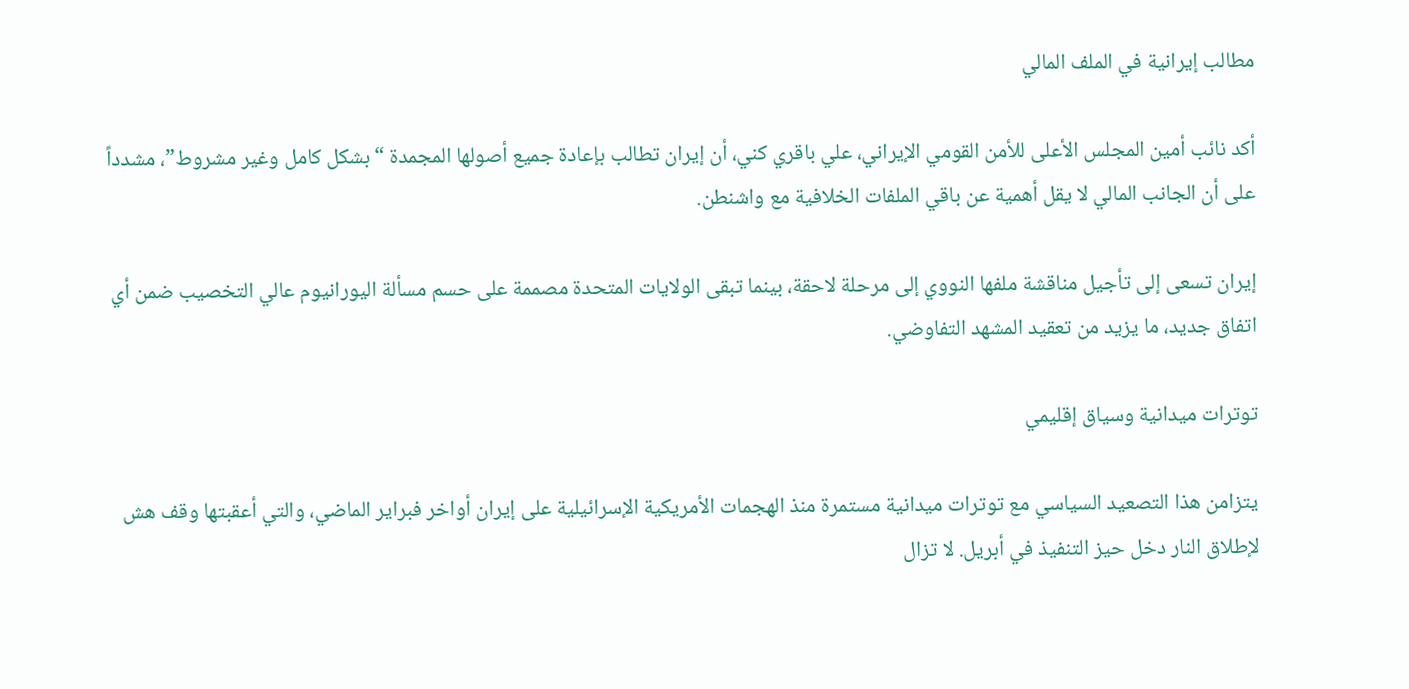مطالب إيرانية في الملف المالي

أكد نائب أمين المجلس الأعلى للأمن القومي الإيراني، علي باقري كني، أن إيران تطالب بإعادة جميع أصولها المجمدة “بشكل كامل وغير مشروط”، مشدداً على أن الجانب المالي لا يقل أهمية عن باقي الملفات الخلافية مع واشنطن.

إيران تسعى إلى تأجيل مناقشة ملفها النووي إلى مرحلة لاحقة، بينما تبقى الولايات المتحدة مصممة على حسم مسألة اليورانيوم عالي التخصيب ضمن أي اتفاق جديد، ما يزيد من تعقيد المشهد التفاوضي.

توترات ميدانية وسياق إقليمي

يتزامن هذا التصعيد السياسي مع توترات ميدانية مستمرة منذ الهجمات الأمريكية الإسرائيلية على إيران أواخر فبراير الماضي، والتي أعقبتها وقف هش لإطلاق النار دخل حيز التنفيذ في أبريل. لا تزال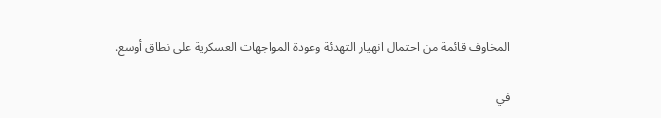المخاوف قائمة من احتمال انهيار التهدئة وعودة المواجهات العسكرية على نطاق أوسع.

في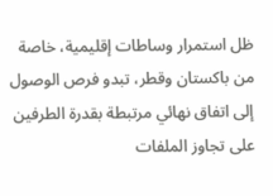ظل استمرار وساطات إقليمية، خاصة من باكستان وقطر، تبدو فرص الوصول إلى اتفاق نهائي مرتبطة بقدرة الطرفين على تجاوز الملفات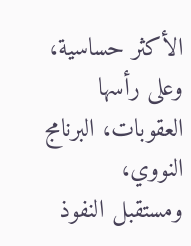الأكثر حساسية، وعلى رأسها العقوبات، البرنامج النووي، ومستقبل النفوذ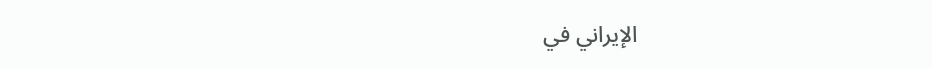الإيراني في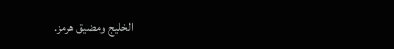الخليج ومضيق هرمز.